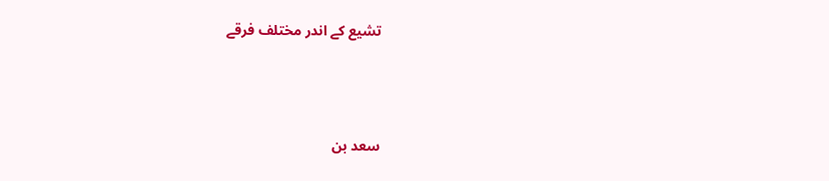تشیع کے اندر مختلف فرقے



سعد بن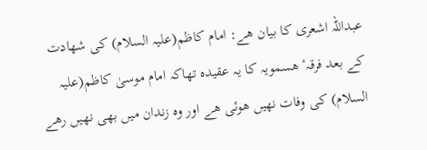عبداللہ اشعری کا بیان ھے: امام کاظم(علیہ السلام) کی شھادت کے بعد فرقہٴ ھسمویہ کا یہ عقیدہ تھاکہ امام موسیٰ کاظم(علیہ السلام) کی وفات نھیں ھوئی ھے اور وہ زندان میں بھی نھیں رھے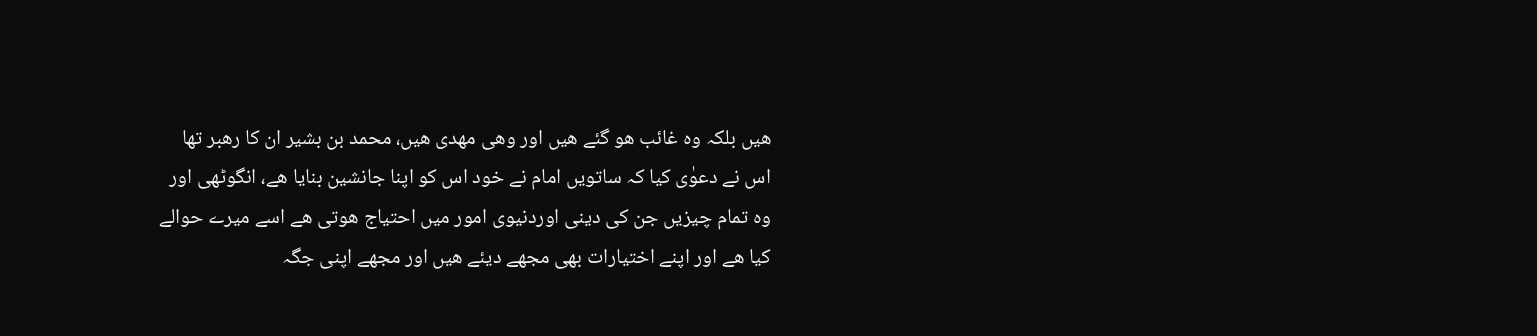ھیں بلکہ وہ غائب ھو گئے ھیں اور وھی مھدی ھیں، محمد بن بشیر ان کا رھبر تھا اس نے دعوٰی کیا کہ ساتویں امام نے خود اس کو اپنا جانشین بنایا ھے، انگوٹھی اور وہ تمام چیزیں جن کی دینی اوردنیوی امور میں احتیاج ھوتی ھے اسے میرے حوالے کیا ھے اور اپنے اختیارات بھی مجھے دیئے ھیں اور مجھے اپنی جگہ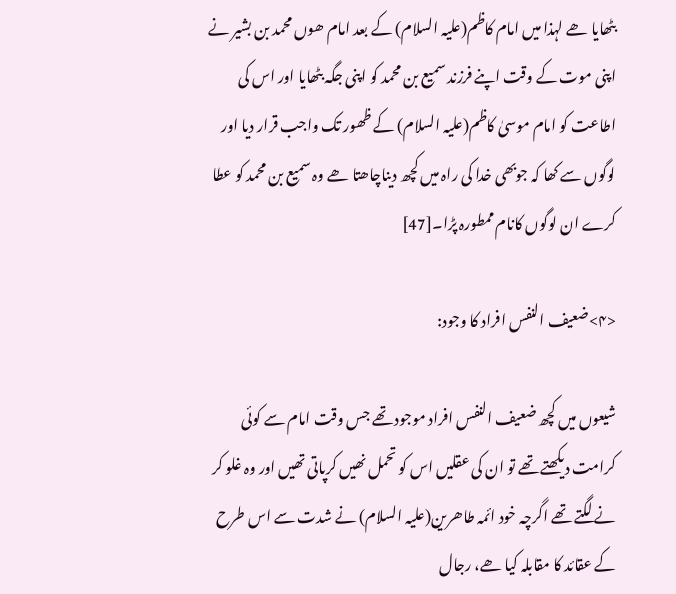بٹھایا ھے لہذا میں امام کاظم(علیہ السلام) کے بعد امام ھوں محمد بن بشیر نے اپنی موت کے وقت اپنے فرزند سمیع بن محمد کو اپنی جگہ بٹھایا اور اس کی اطاعت کو امام موسیٰ کاظم(علیہ السلام) کے ظھور تک واجب قرار دیا اور لوگوں سے کھا کہ جوبھی خدا کی راہ میں کچھ دیناچاھتا ھے وہ سمیع بن محمد کو عطا کرے ان لوگوں کانام ممطورہ پڑا۔[47]

<۴>ضعیف النفس افراد کا وجود:

شیعوں میں کچھ ضعیف النفس افراد موجود تھے جس وقت امام سے کوئی کرامت دیکھتے تھے تو ان کی عقلیں اس کو تحمل نھیں کرپاتی تھیں اور وہ غلو کر نے لگتے تھے اگرچہ خود ائمہ طاھرین(علیہ السلام) نے شدت سے اس طرح کے عقائد کا مقابلہ کیا ھے، رجال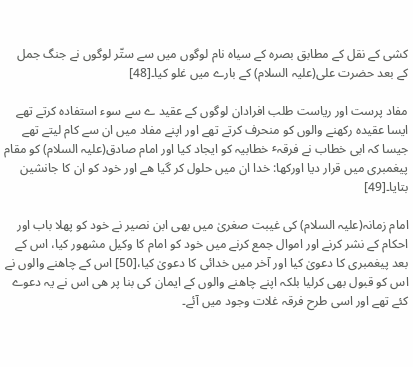کشی کے نقل کے مطابق بصرہ کے سیاہ نام لوگوں میں سے ستّر لوگوں نے جنگ جمل کے بعد حضرت علی(علیہ السلام) کے بارے میں غلو کیا۔[48]

مفاد پرست اور ریاست طلب افرادان لوگوں کے عقید ے سے سوء استفادہ کرتے تھے ایسا عقیدہ رکھنے والوں کو منحرف کرتے تھے اور اپنے مفاد میں ان سے کام لیتے تھے جیسا کہ ابی خطاب نے فرقہٴ خطابیہ کو ایجاد کیا اور امام صادق(علیہ السلام) کو مقام پیغمبری میں قرار دیا اورکھا: خدا ان میں حلول کر گیا ھے اور خود کو ان کا جانشین بتایا۔[49]

امام زمانہ(علیہ السلام) کی غیبت صغریٰ میں بھی ابن نصیر نے خود کو پھلا باب اور احکام کے نشر کرنے اور اموال جمع کرنے میں خود کو امام کا وکیل مشھور کیا، اس کے بعد پیغمبری کا دعویٰ کیا اور آخر میں خدائی کا دعویٰ کیا،[50] اس کے چاھنے والوں نے اس کو قبول بھی کرلیا بلکہ اپنے چاھنے والوں کے ایمان کی بنا پر ھی اس نے یہ دعوے کئے تھے اور اسی طرح فرقہ غلات وجود میں آئے۔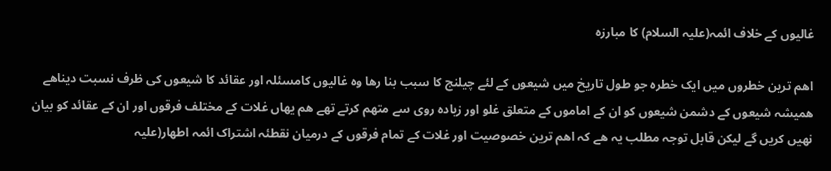غالیوں کے خلاف ائمہ(علیہ السلام) کا مبارزہ

اھم ترین خطروں میں ایک خطرہ جو طول تاریخ میں شیعوں کے لئے چیلنج کا سبب بنا رھا وہ غالیوں کامسئلہ اور عقائد کا شیعوں کی ظرف نسبت دیناھے ھمیشہ شیعوں کے دشمن شیعوں کو ان کے اماموں کے متعلق غلو اور زیادہ روی سے متھم کرتے تھے ھم یھاں غلات کے مختلف فرقوں اور ان کے عقائد کو بیان نھیں کریں گے لیکن قابل توجہ مطلب یہ ھے کہ اھم ترین خصوصیت اور غلات کے تمام فرقوں کے درمیان نقطئہ اشتراک ائمہ اطھار(علیہ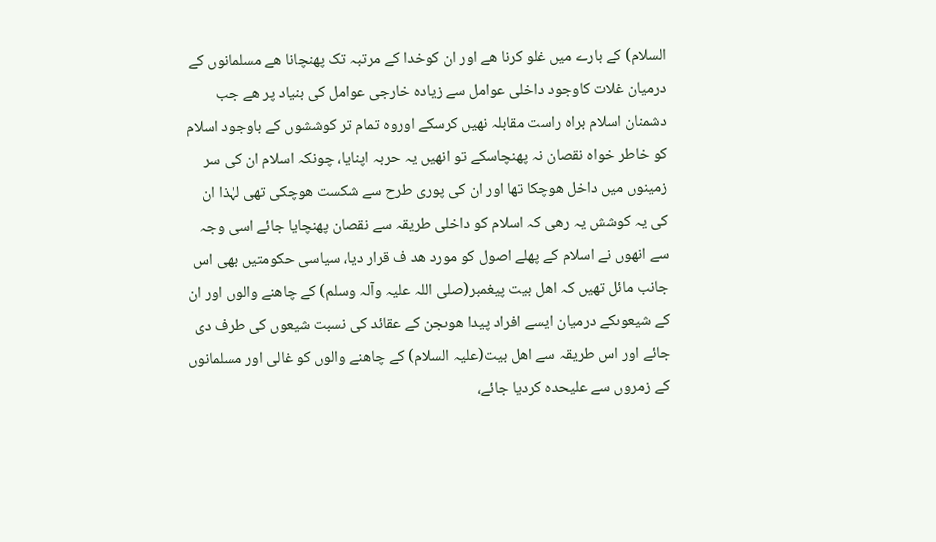السلام) کے بارے میں غلو کرنا ھے اور ان کوخدا کے مرتبہ تک پھنچانا ھے مسلمانوں کے درمیان غلات کاوجود داخلی عوامل سے زیادہ خارجی عوامل کی بنیاد پر ھے جب دشمنان اسلام براہ راست مقابلہ نھیں کرسکے اوروہ تمام تر کوششوں کے باوجود اسلام کو خاطر خواہ نقصان نہ پھنچاسکے تو انھیں یہ حربہ اپنایا، چونکہ اسلام ان کی سر زمینوں میں داخل ھوچکا تھا اور ان کی پوری طرح سے شکست ھوچکی تھی لہٰذا ان کی یہ کوشش یہ رھی کہ اسلام کو داخلی طریقہ سے نقصان پھنچایا جائے اسی وجہ سے انھوں نے اسلام کے پھلے اصول کو مورد ھد ف قرار دیا، سیاسی حکومتیں بھی اس جانب مائل تھیں کہ اھل بیت پیغمبر(صلی اللہ علیہ وآلہ وسلم) کے چاھنے والوں اور ان کے شیعوںکے درمیان ایسے افراد پیدا ھوںجن کے عقائد کی نسبت شیعوں کی طرف دی جائے اور اس طریقہ سے اھل بیت(علیہ السلام) کے چاھنے والوں کو غالی اور مسلمانوں کے زمروں سے علیحدہ کردیا جائے،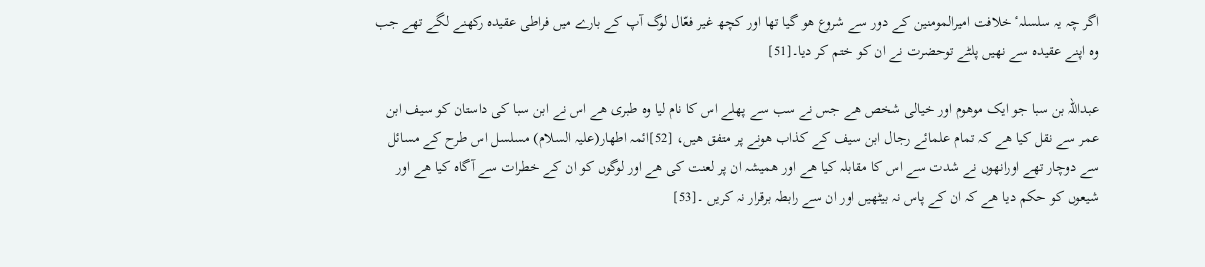اگر چہ یہ سلسلہٴ خلافت امیرالمومنین کے دور سے شروع ھو گیا تھا اور کچھ غیر فعّال لوگ آپ کے بارے میں فراطی عقیدہ رکھنے لگے تھے جب وہ اپنے عقیدہ سے نھیں پلٹے توحضرت نے ان کو ختم کر دیا۔[51]

عبداللہ بن سبا جو ایک موھوم اور خیالی شخص ھے جس نے سب سے پھلے اس کا نام لیا وہ طبری ھے اس نے ابن سبا کی داستان کو سیف ابن عمر سے نقل کیا ھے کہ تمام علمائے رجال ابن سیف کے کذاب ھونے پر متفق ھیں، [52]ائمہ اطھار(علیہ السلام) مسلسل اس طرح کے مسائل سے دوچار تھے اورانھوں نے شدت سے اس کا مقابلہ کیا ھے اور ھمیشہ ان پر لعنت کی ھے اور لوگوں کو ان کے خطرات سے آگاہ کیا ھے اور شیعوں کو حکم دیا ھے کہ ان کے پاس نہ بیٹھیں اور ان سے رابطہ برقرار نہ کریں ۔[53]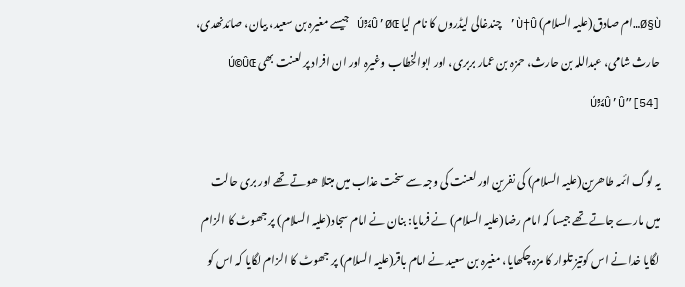Ø§Ù…ام صادق(علیہ السلام) Ù†Û’ چندغالی لیڈروں کا نام لیا Ú¾Û’ØŒ جیسے مغیرہ بن سعید، بیان، صائدنھدی، حارث شامی، عبداللہ بن حارث، حمزہ بن عمار بربری، اور ابوالخطاب وغیرہ اور ان افراد پر لعنت بھی Ú©ÛŒ Ú¾Û’Û”[54]

یہ لوگ ائمہ طاھرین(علیہ السلام) کی نفرین اور لعنت کی وجہ سے سخت عذاب میں مبتلا ھوتے تھے اور بری حالت میں مارے جاتے تھے جیسا کہ امام رضا(علیہ السلام) نے فرمایا: بنان نے امام سجاد(علیہ السلام) پر جھوٹ کا الزام لگایا خدا نے اس کوتیز تلوار کا مزہ چکھایا، مغیرہ بن سعید نے امام باقر(علیہ السلام) پر جھوٹ کا الزام لگایا کہ اس کو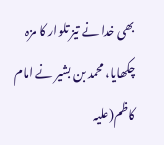بھی خدا نے تیز تلوار کا مزہ چکھایا، محمد بن بشیر نے امام کاظم(علیہ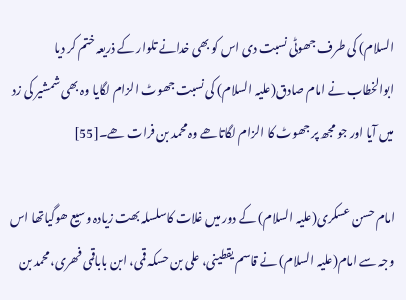السلام) کی طرف جھوٹی نسبت دی اس کو بھی خدانے تلوار کے ذریعہ ختم کر دیا ابوالخطاب نے امام صادق(علیہ السلام) کی نسبت جھوٹ الزام لگایا وہ بھی شمشیر کی زد میں آیا اور جو مجھ پر جھوٹ کا الزام لگاتاھے وہ محمد بن فرات ھے۔[55]

امام حسن عسکری(علیہ السلام) کے دور میں غلات کاسلسلہ بھت زیادہ وسیع ھوگیاتھا اس وجہ سے امام(علیہ السلام) نے قاسم یقطینی، علی بن حسکہ قمی، ابن باباقمی فھری،محمد بن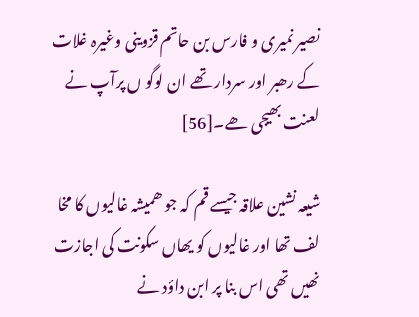نصیر نمیری و فارس بن حاتم قزوینی وغیرہ غلات کے رھبر اور سردار تھے ان لوگو ں پرآپ نے لعنت بھیجی ھے۔[56]

شیعہ نشین علاقہ جیسے قم کہ جو ھمیشہ غالیوں کا مخا لف تھا اور غالیوں کو یھاں سکونت کی اجازت نھیں تھی اس بنا پر ابن داؤد نے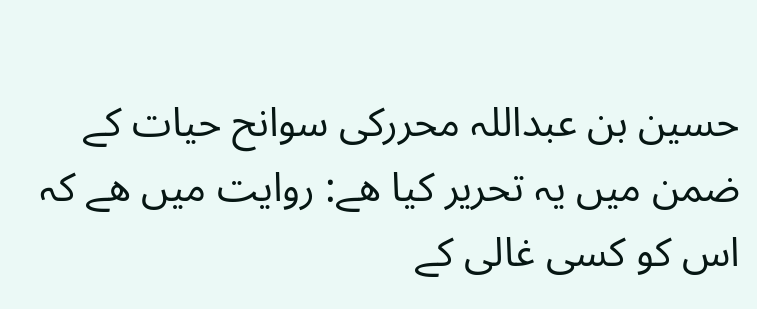حسین بن عبداللہ محررکی سوانح حیات کے ضمن میں یہ تحریر کیا ھے: روایت میں ھے کہ اس کو کسی غالی کے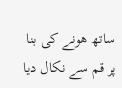ساتھ ھونے کی بنا پر قم سے نکال دیا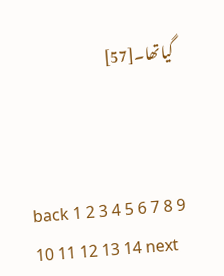گیاتھا۔[57]



back 1 2 3 4 5 6 7 8 9 10 11 12 13 14 next